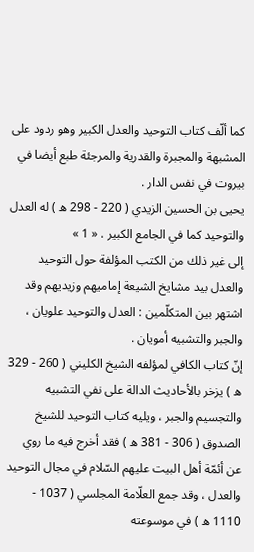كما ألّف كتاب التوحيد والعدل الكبير وهو ردود على المشبهة والمجبرة والقدرية والمرجئة طبع أيضا في بيروت في نفس الدار .
يحيى بن الحسين الزيدي ( 220 - 298 ه ) له العدل والتوحيد كما في الجامع الكبير . « 1 »
إلى غير ذلك من الكتب المؤلفة حول التوحيد والعدل بيد مشايخ الشيعة إماميهم وزيديهم وقد اشتهر بين المتكلّمين : العدل والتوحيد علويان ، والجبر والتشبيه أمويان .
إنّ كتاب الكافي لمؤلفه الشيخ الكليني ( 260 - 329 ه ) يزخر بالأحاديث الدالة على نفي التشبيه والتجسيم والجبر ، ويليه كتاب التوحيد للشيخ الصدوق ( 306 - 381 ه ) فقد أخرج فيه ما روي عن أئمّة أهل البيت عليهم السّلام في مجال التوحيد والعدل ، وقد جمع العلّامة المجلسي ( 1037 - 1110 ه ) في موسوعته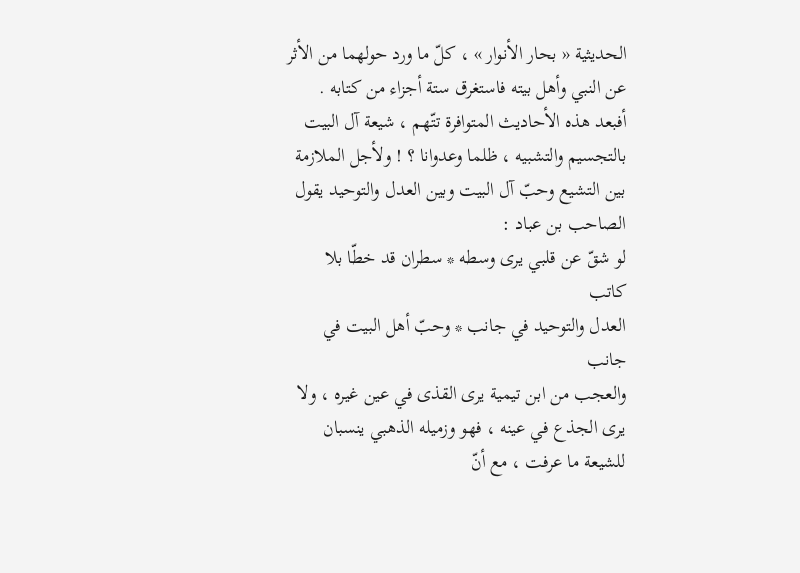الحديثية « بحار الأنوار » ، كلّ ما ورد حولهما من الأثر عن النبي وأهل بيته فاستغرق ستة أجزاء من كتابه .
أفبعد هذه الأحاديث المتوافرة تتّهم ، شيعة آل البيت بالتجسيم والتشبيه ، ظلما وعدوانا ؟ ! ولأجل الملازمة بين التشيع وحبّ آل البيت وبين العدل والتوحيد يقول الصاحب بن عباد :
لو شقّ عن قلبي يرى وسطه * سطران قد خطّا بلا كاتب
العدل والتوحيد في جانب * وحبّ أهل البيت في جانب
والعجب من ابن تيمية يرى القذى في عين غيره ، ولا يرى الجذع في عينه ، فهو وزميله الذهبي ينسبان للشيعة ما عرفت ، مع أنّ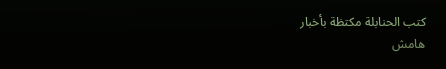كتب الحنابلة مكتظة بأخبار
هامش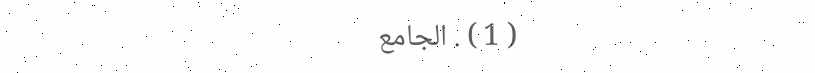( 1 ) . الجامع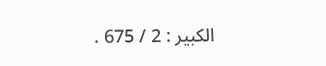الكبير : 2 / 675 .